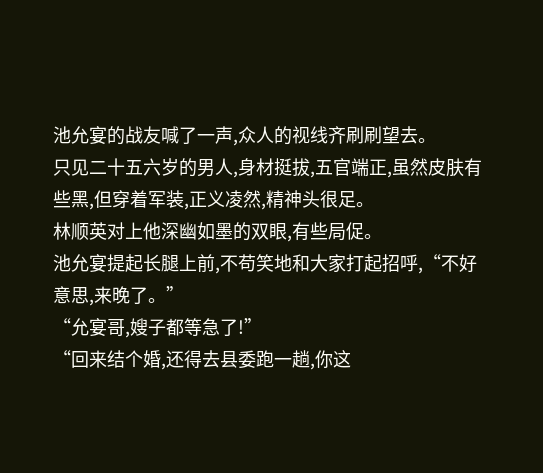池允宴的战友喊了一声,众人的视线齐刷刷望去。
只见二十五六岁的男人,身材挺拔,五官端正,虽然皮肤有些黑,但穿着军装,正义凌然,精神头很足。
林顺英对上他深幽如墨的双眼,有些局促。
池允宴提起长腿上前,不苟笑地和大家打起招呼,“不好意思,来晚了。”
“允宴哥,嫂子都等急了!”
“回来结个婚,还得去县委跑一趟,你这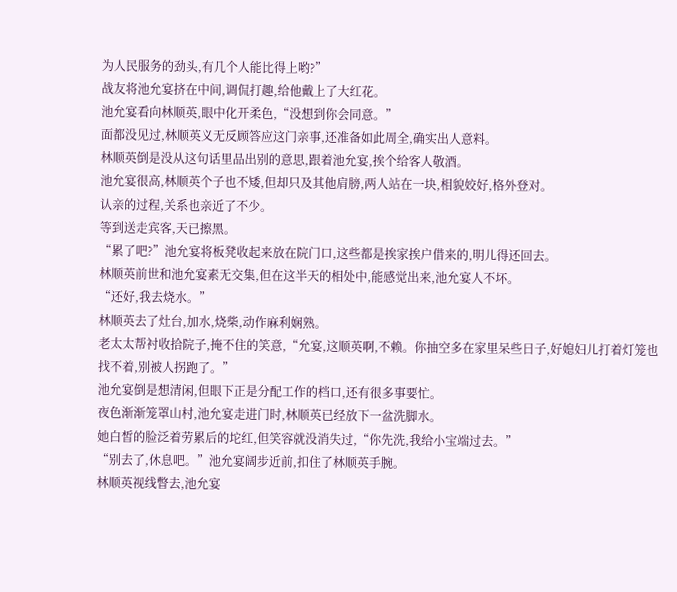为人民服务的劲头,有几个人能比得上哟?”
战友将池允宴挤在中间,调侃打趣,给他戴上了大红花。
池允宴看向林顺英,眼中化开柔色,“没想到你会同意。”
面都没见过,林顺英义无反顾答应这门亲事,还准备如此周全,确实出人意料。
林顺英倒是没从这句话里品出别的意思,跟着池允宴,挨个给客人敬酒。
池允宴很高,林顺英个子也不矮,但却只及其他肩膀,两人站在一块,相貌姣好,格外登对。
认亲的过程,关系也亲近了不少。
等到送走宾客,天已擦黑。
“累了吧?”池允宴将板凳收起来放在院门口,这些都是挨家挨户借来的,明儿得还回去。
林顺英前世和池允宴素无交集,但在这半天的相处中,能感觉出来,池允宴人不坏。
“还好,我去烧水。”
林顺英去了灶台,加水,烧柴,动作麻利娴熟。
老太太帮衬收拾院子,掩不住的笑意,“允宴,这顺英啊,不赖。你抽空多在家里呆些日子,好媳妇儿打着灯笼也找不着,别被人拐跑了。”
池允宴倒是想清闲,但眼下正是分配工作的档口,还有很多事要忙。
夜色渐渐笼罩山村,池允宴走进门时,林顺英已经放下一盆洗脚水。
她白皙的脸泛着劳累后的坨红,但笑容就没消失过,“你先洗,我给小宝端过去。”
“别去了,休息吧。”池允宴阔步近前,扣住了林顺英手腕。
林顺英视线瞥去,池允宴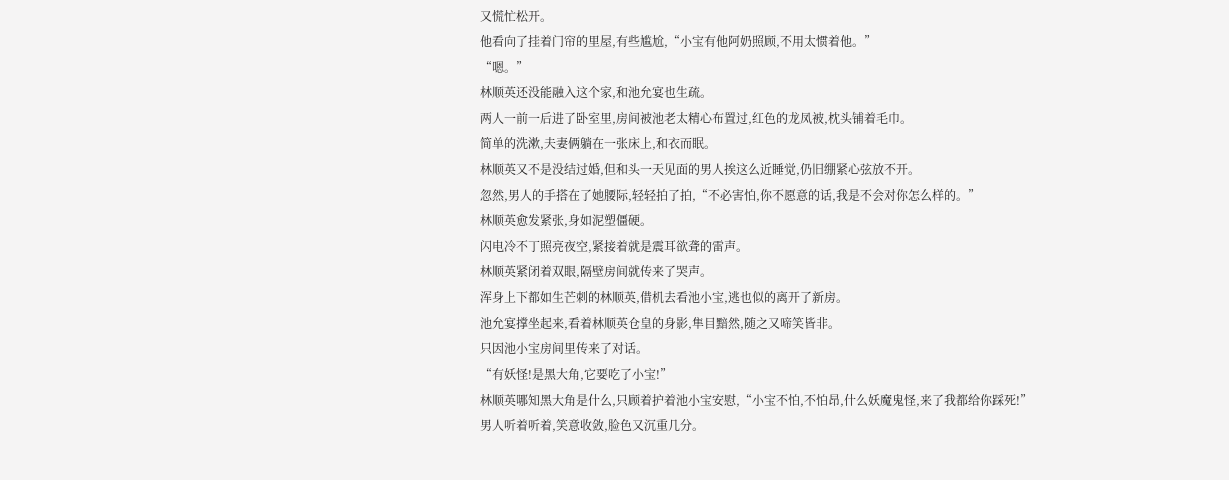又慌忙松开。
他看向了挂着门帘的里屋,有些尴尬,“小宝有他阿奶照顾,不用太惯着他。”
“嗯。”
林顺英还没能融入这个家,和池允宴也生疏。
两人一前一后进了卧室里,房间被池老太精心布置过,红色的龙凤被,枕头铺着毛巾。
简单的洗漱,夫妻俩躺在一张床上,和衣而眠。
林顺英又不是没结过婚,但和头一天见面的男人挨这么近睡觉,仍旧绷紧心弦放不开。
忽然,男人的手搭在了她腰际,轻轻拍了拍,“不必害怕,你不愿意的话,我是不会对你怎么样的。”
林顺英愈发紧张,身如泥塑僵硬。
闪电冷不丁照亮夜空,紧接着就是震耳欲聋的雷声。
林顺英紧闭着双眼,隔壁房间就传来了哭声。
浑身上下都如生芒刺的林顺英,借机去看池小宝,逃也似的离开了新房。
池允宴撑坐起来,看着林顺英仓皇的身影,隼目黯然,随之又啼笑皆非。
只因池小宝房间里传来了对话。
“有妖怪!是黑大角,它要吃了小宝!”
林顺英哪知黑大角是什么,只顾着护着池小宝安慰,“小宝不怕,不怕昂,什么妖魔鬼怪,来了我都给你踩死!”
男人听着听着,笑意收敛,脸色又沉重几分。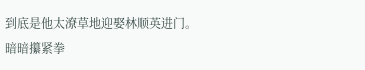到底是他太潦草地迎娶林顺英进门。
暗暗攥紧拳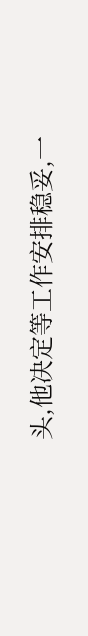头,他决定等工作安排稳妥,一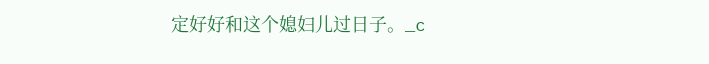定好好和这个媳妇儿过日子。_c